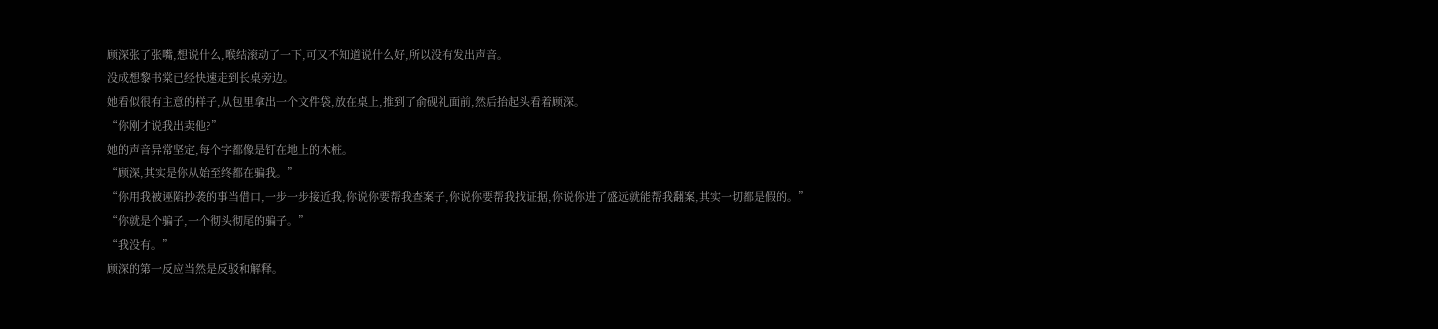顾深张了张嘴,想说什么,喉结滚动了一下,可又不知道说什么好,所以没有发出声音。
没成想黎书棠已经快速走到长桌旁边。
她看似很有主意的样子,从包里拿出一个文件袋,放在桌上,推到了俞砚礼面前,然后抬起头看着顾深。
“你刚才说我出卖他?”
她的声音异常坚定,每个字都像是钉在地上的木桩。
“顾深,其实是你从始至终都在骗我。”
“你用我被诬陷抄袭的事当借口,一步一步接近我,你说你要帮我查案子,你说你要帮我找证据,你说你进了盛远就能帮我翻案,其实一切都是假的。”
“你就是个骗子,一个彻头彻尾的骗子。”
“我没有。”
顾深的第一反应当然是反驳和解释。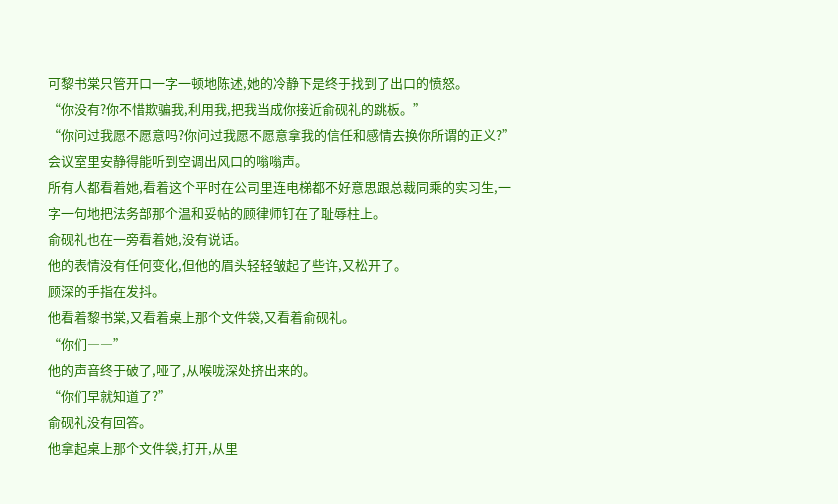可黎书棠只管开口一字一顿地陈述,她的冷静下是终于找到了出口的愤怒。
“你没有?你不惜欺骗我,利用我,把我当成你接近俞砚礼的跳板。”
“你问过我愿不愿意吗?你问过我愿不愿意拿我的信任和感情去换你所谓的正义?”
会议室里安静得能听到空调出风口的嗡嗡声。
所有人都看着她,看着这个平时在公司里连电梯都不好意思跟总裁同乘的实习生,一字一句地把法务部那个温和妥帖的顾律师钉在了耻辱柱上。
俞砚礼也在一旁看着她,没有说话。
他的表情没有任何变化,但他的眉头轻轻皱起了些许,又松开了。
顾深的手指在发抖。
他看着黎书棠,又看着桌上那个文件袋,又看着俞砚礼。
“你们――”
他的声音终于破了,哑了,从喉咙深处挤出来的。
“你们早就知道了?”
俞砚礼没有回答。
他拿起桌上那个文件袋,打开,从里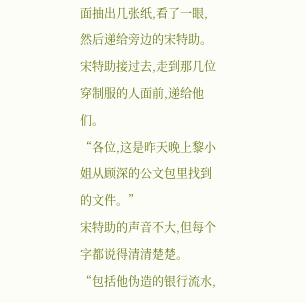面抽出几张纸,看了一眼,然后递给旁边的宋特助。
宋特助接过去,走到那几位穿制服的人面前,递给他们。
“各位,这是昨天晚上黎小姐从顾深的公文包里找到的文件。”
宋特助的声音不大,但每个字都说得清清楚楚。
“包括他伪造的银行流水,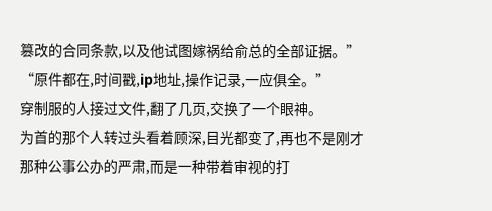篡改的合同条款,以及他试图嫁祸给俞总的全部证据。”
“原件都在,时间戳,ip地址,操作记录,一应俱全。”
穿制服的人接过文件,翻了几页,交换了一个眼神。
为首的那个人转过头看着顾深,目光都变了,再也不是刚才那种公事公办的严肃,而是一种带着审视的打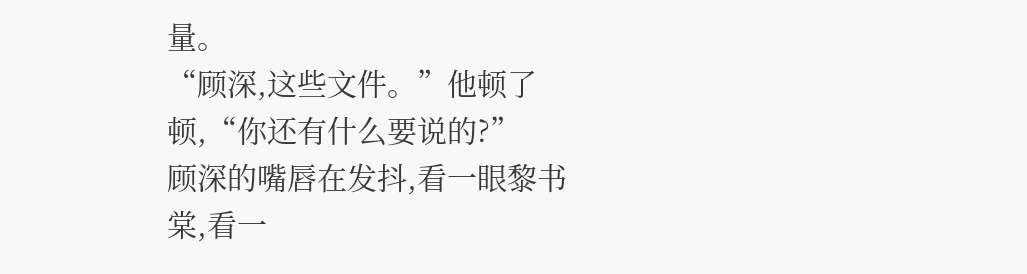量。
“顾深,这些文件。”他顿了顿,“你还有什么要说的?”
顾深的嘴唇在发抖,看一眼黎书棠,看一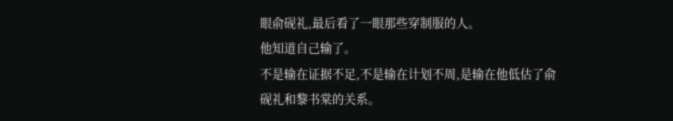眼俞砚礼,最后看了一眼那些穿制服的人。
他知道自己输了。
不是输在证据不足,不是输在计划不周,是输在他低估了俞砚礼和黎书棠的关系。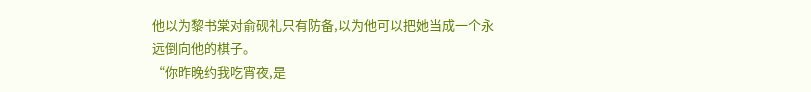他以为黎书棠对俞砚礼只有防备,以为他可以把她当成一个永远倒向他的棋子。
“你昨晚约我吃宵夜,是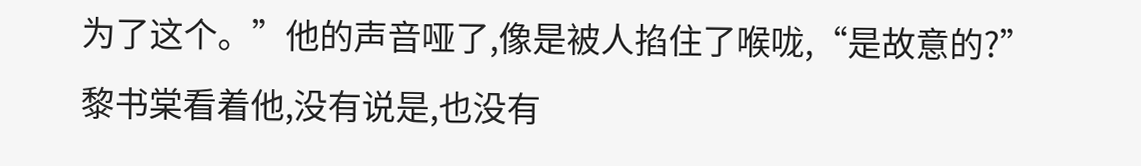为了这个。”他的声音哑了,像是被人掐住了喉咙,“是故意的?”
黎书棠看着他,没有说是,也没有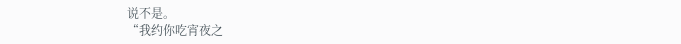说不是。
“我约你吃宵夜之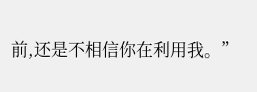前,还是不相信你在利用我。”